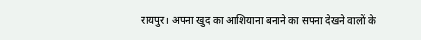रायपुर। अपना खुद का आशियाना बनाने का सपना देखने वालों के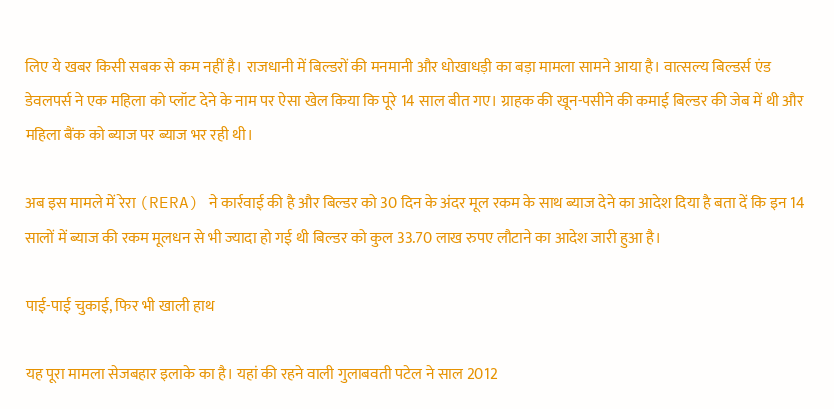लिए ये खबर किसी सबक से कम नहीं है। राजधानी में बिल्डरों की मनमानी और धोखाधड़ी का बड़ा मामला सामने आया है। वात्सल्य बिल्डर्स एंड डेवलपर्स ने एक महिला को प्लॉट देने के नाम पर ऐसा खेल किया कि पूरे 14 साल बीत गए। ग्राहक की खून-पसीने की कमाई बिल्डर की जेब में थी और महिला बैंक को ब्याज पर ब्याज भर रही थी।

अब इस मामले में रेरा (RERA) ने कार्रवाई की है और बिल्डर को 30 दिन के अंदर मूल रकम के साथ ब्याज देने का आदेश दिया है बता दें कि इन 14 सालों में ब्याज की रकम मूलधन से भी ज्यादा हो गई थी बिल्डर को कुल 33.70 लाख रुपए लौटाने का आदेश जारी हुआ है।

पाई-पाई चुकाई, फिर भी खाली हाथ

यह पूरा मामला सेजबहार इलाके का है। यहां की रहने वाली गुलाबवती पटेल ने साल 2012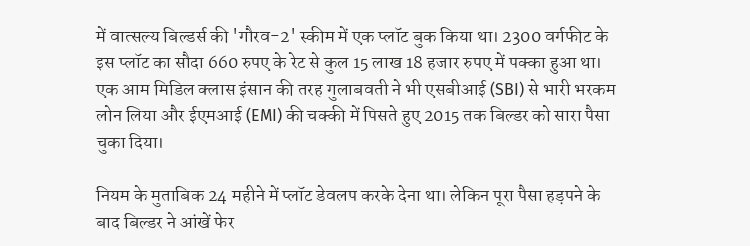में वात्सल्य बिल्डर्स की 'गौरव-2' स्कीम में एक प्लॉट बुक किया था। 2300 वर्गफीट के इस प्लॉट का सौदा 660 रुपए के रेट से कुल 15 लाख 18 हजार रुपए में पक्का हुआ था। एक आम मिडिल क्लास इंसान की तरह गुलाबवती ने भी एसबीआई (SBI) से भारी भरकम लोन लिया और ईएमआई (EMI) की चक्की में पिसते हुए 2015 तक बिल्डर को सारा पैसा चुका दिया।

नियम के मुताबिक 24 महीने में प्लॉट डेवलप करके देना था। लेकिन पूरा पैसा हड़पने के बाद बिल्डर ने आंखें फेर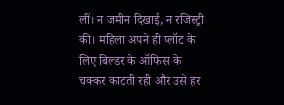लीं। न जमीन दिखाई, न रजिस्ट्री की। महिला अपने ही प्लॉट के लिए बिल्डर के ऑफिस के चक्कर काटती रही और उसे हर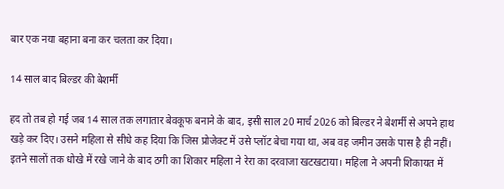बार एक नया बहाना बना कर चलता कर दिया।

14 साल बाद बिल्डर की बेशर्मी

हद तो तब हो गई जब 14 साल तक लगातार बेवकूफ बनाने के बाद, इसी साल 20 मार्च 2026 को बिल्डर ने बेशर्मी से अपने हाथ खड़े कर दिए। उसने महिला से सीधे कह दिया कि जिस प्रोजेक्ट में उसे प्लॉट बेचा गया था, अब वह जमीन उसके पास है ही नहीं। इतने सालों तक धोखे में रखे जाने के बाद ठगी का शिकार महिला ने रेरा का दरवाजा खटखटाया। महिला ने अपनी शिकायत में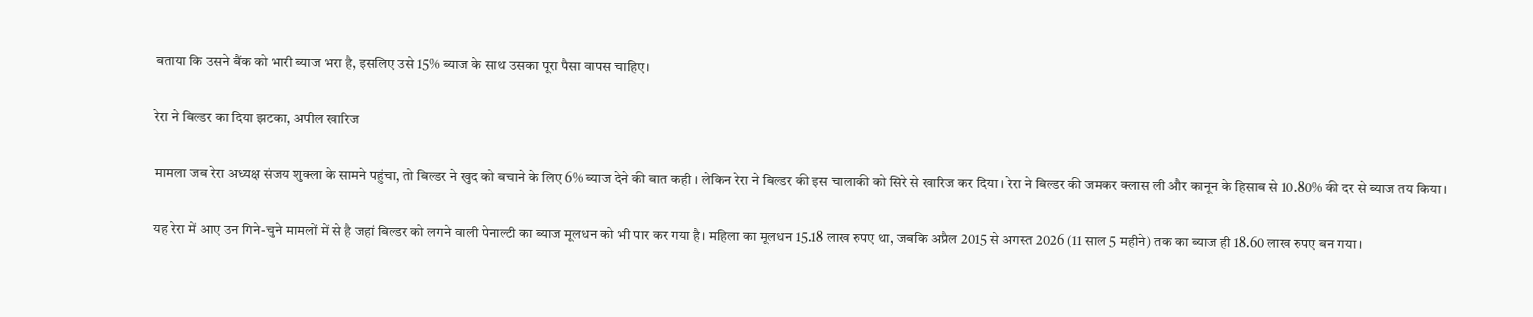बताया कि उसने बैंक को भारी ब्याज भरा है, इसलिए उसे 15% ब्याज के साथ उसका पूरा पैसा वापस चाहिए।

रेरा ने बिल्डर का दिया झटका, अपील खारिज

मामला जब रेरा अध्यक्ष संजय शुक्ला के सामने पहुंचा, तो बिल्डर ने खुद को बचाने के लिए 6% ब्याज देने की बात कही । लेकिन रेरा ने बिल्डर की इस चालाकी को सिरे से खारिज कर दिया। रेरा ने बिल्डर की जमकर क्लास ली और कानून के हिसाब से 10.80% की दर से ब्याज तय किया।

यह रेरा में आए उन गिने-चुने मामलों में से है जहां बिल्डर को लगने वाली पेनाल्टी का ब्याज मूलधन को भी पार कर गया है। महिला का मूलधन 15.18 लाख रुपए था, जबकि अप्रैल 2015 से अगस्त 2026 (11 साल 5 महीने) तक का ब्याज ही 18.60 लाख रुपए बन गया।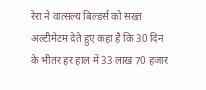रेरा ने वात्सल्य बिल्डर्स को सख्त अल्टीमेटम देते हुए कहा है कि 30 दिन के भीतर हर हाल में 33 लाख 70 हजार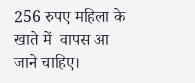256 रुपए महिला के खाते में  वापस आ जाने चाहिए।